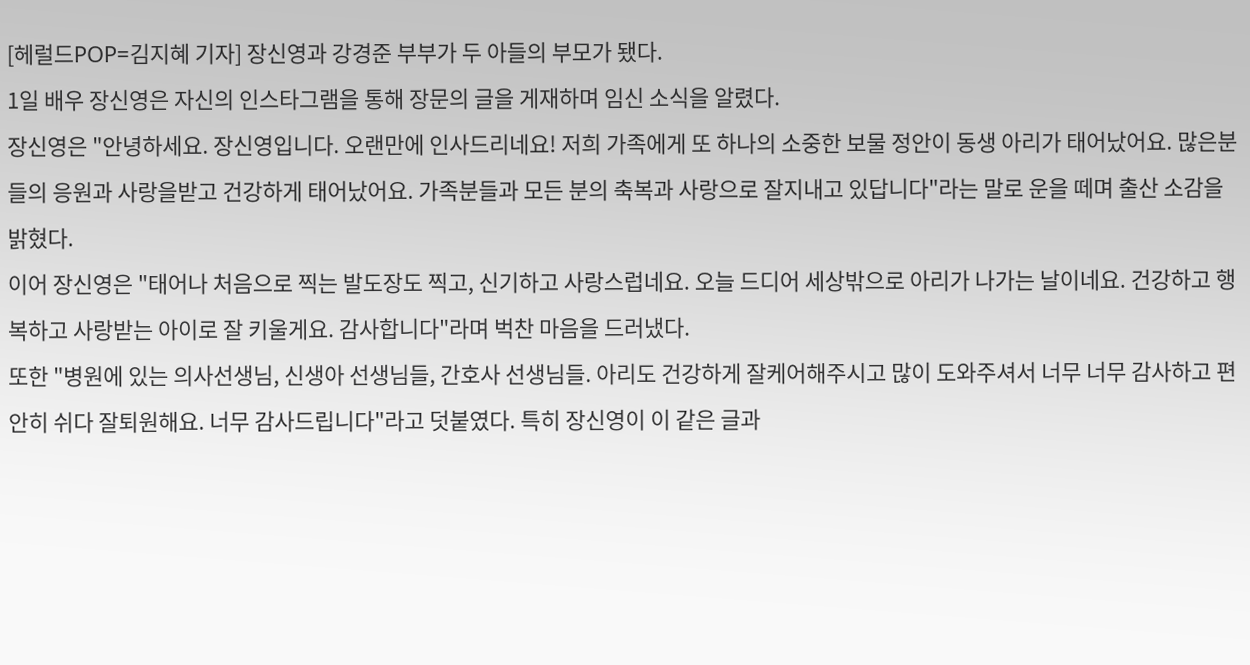[헤럴드POP=김지혜 기자] 장신영과 강경준 부부가 두 아들의 부모가 됐다.
1일 배우 장신영은 자신의 인스타그램을 통해 장문의 글을 게재하며 임신 소식을 알렸다.
장신영은 "안녕하세요. 장신영입니다. 오랜만에 인사드리네요! 저희 가족에게 또 하나의 소중한 보물 정안이 동생 아리가 태어났어요. 많은분들의 응원과 사랑을받고 건강하게 태어났어요. 가족분들과 모든 분의 축복과 사랑으로 잘지내고 있답니다"라는 말로 운을 떼며 출산 소감을 밝혔다.
이어 장신영은 "태어나 처음으로 찍는 발도장도 찍고, 신기하고 사랑스럽네요. 오늘 드디어 세상밖으로 아리가 나가는 날이네요. 건강하고 행복하고 사랑받는 아이로 잘 키울게요. 감사합니다"라며 벅찬 마음을 드러냈다.
또한 "병원에 있는 의사선생님, 신생아 선생님들, 간호사 선생님들. 아리도 건강하게 잘케어해주시고 많이 도와주셔서 너무 너무 감사하고 편안히 쉬다 잘퇴원해요. 너무 감사드립니다"라고 덧붙였다. 특히 장신영이 이 같은 글과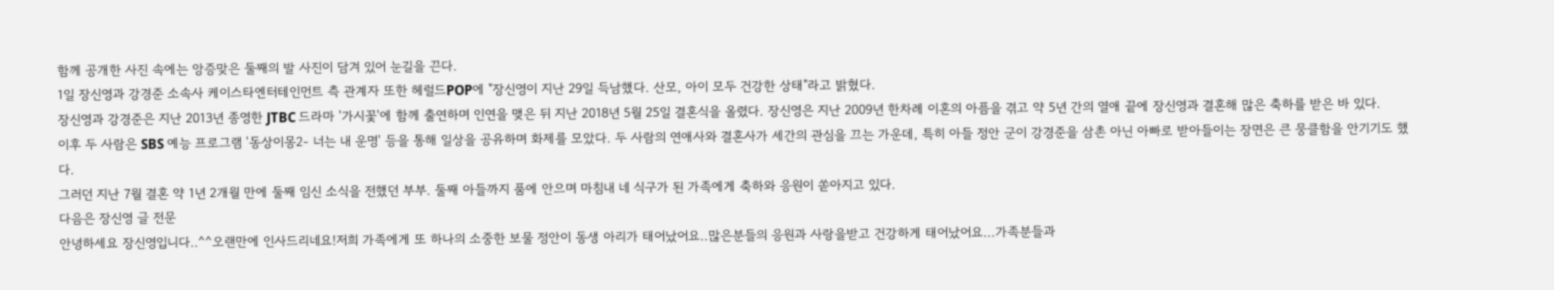함께 공개한 사진 속에는 앙증맞은 둘째의 발 사진이 담겨 있어 눈길을 끈다.
1일 장신영과 강경준 소속사 케이스타엔터테인먼트 측 관계자 또한 헤럴드POP에 "장신영이 지난 29일 득남했다. 산모, 아이 모두 건강한 상태"라고 밝혔다.
장신영과 강경준은 지난 2013년 종영한 JTBC 드라마 '가시꽃'에 함께 출연하며 인연을 맺은 뒤 지난 2018년 5월 25일 결혼식을 올렸다. 장신영은 지난 2009년 한차례 이혼의 아픔을 겪고 약 5년 간의 열애 끝에 장신영과 결혼해 많은 축하를 받은 바 있다.
이후 두 사람은 SBS 예능 프로그램 '동상이몽2- 너는 내 운명' 등을 통해 일상을 공유하며 화제를 모았다. 두 사람의 연애사와 결혼사가 세간의 관심을 끄는 가운데, 특히 아들 정안 군이 강경준을 삼촌 아닌 아빠로 받아들이는 장면은 큰 뭉클함을 안기기도 했다.
그러던 지난 7월 결혼 약 1년 2개월 만에 둘째 임신 소식을 전했던 부부. 둘째 아들까지 품에 안으며 마침내 네 식구가 된 가족에게 축하와 응원이 쏟아지고 있다.
다음은 장신영 글 전문
안녕하세요 장신영입니다..^^오랜만에 인사드리네요!저희 가족에게 또 하나의 소중한 보물 정안이 동생 아리가 태어났어요..많은분들의 응원과 사랑을받고 건강하게 태어났어요...가족분들과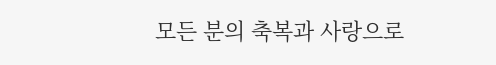모든 분의 축복과 사랑으로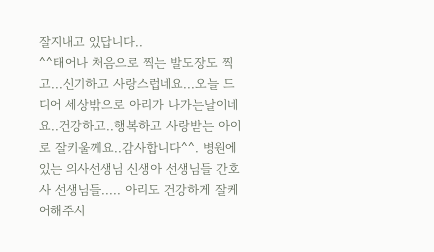잘지내고 있답니다..
^^태어나 처음으로 찍는 발도장도 찍고...신기하고 사랑스럽네요...오늘 드디어 세상밖으로 아리가 나가는날이네요..건강하고..행복하고 사랑받는 아이로 잘키울께요..감사합니다^^. 병원에 있는 의사선생님 신생아 선생님들 간호사 선생님들..... 아리도 건강하게 잘케어해주시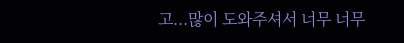고...많이 도와주셔서 너무 너무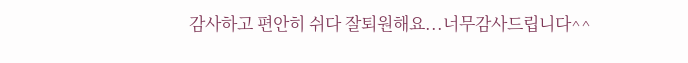감사하고 편안히 쉬다 잘퇴원해요...너무감사드립니다^^